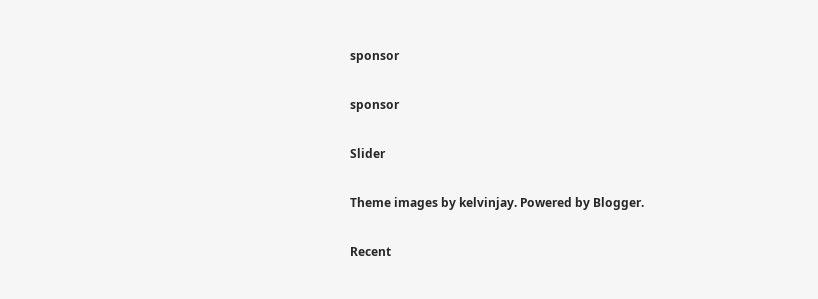sponsor

sponsor

Slider

Theme images by kelvinjay. Powered by Blogger.

Recent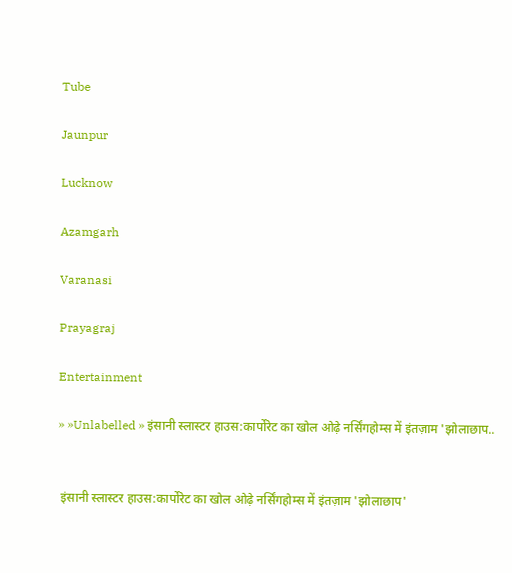Tube

Jaunpur

Lucknow

Azamgarh

Varanasi

Prayagraj

Entertainment

» »Unlabelled » इंसानी स्लास्टर हाउस:कार्पोरेट का खोल ओढ़े नर्सिंगहोम्स में इंतज़ाम 'झोलाछाप..


 इंसानी स्लास्टर हाउस:कार्पोरेट का खोल ओढ़े नर्सिंगहोम्स में इंतज़ाम 'झोलाछाप'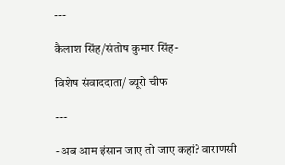---

कैलाश सिंह/संतोष कुमार सिंह-

विशेष संवाददाता/ ब्यूरो चीफ

---

-अब आम इंसान जाए तो जाए कहां? वाराणसी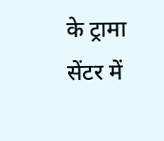के ट्रामा सेंटर में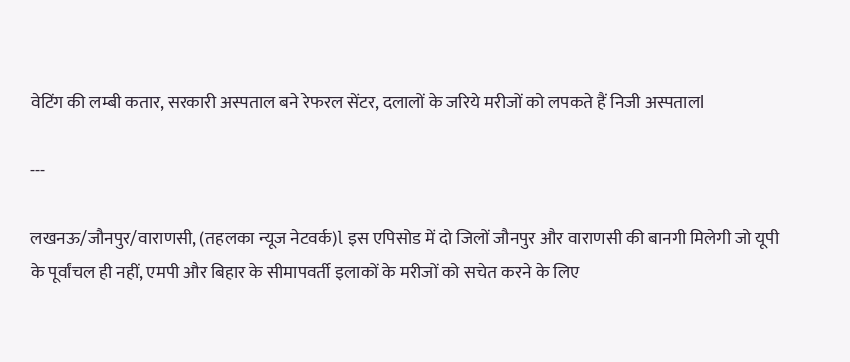वेटिंग की लम्बी कतार, सरकारी अस्पताल बने रेफरल सेंटर, दलालों के जरिये मरीजों को लपकते हैं निजी अस्पतालl

---

लखनऊ/जौनपुर/वाराणसी, (तहलका न्यूज नेटवर्क)l इस एपिसोड में दो जिलों जौनपुर और वाराणसी की बानगी मिलेगी जो यूपी के पूर्वांचल ही नहीं, एमपी और बिहार के सीमापवर्ती इलाकों के मरीजों को सचेत करने के लिए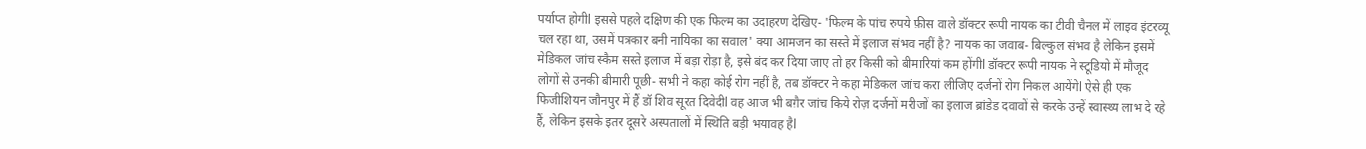पर्याप्त होगीl इससे पहले दक्षिण की एक फिल्म का उदाहरण देखिए- 'फिल्म के पांच रुपये फ़ीस वाले डॉक्टर रूपी नायक का टीवी चैनल में लाइव इंटरव्यू चल रहा था, उसमें पत्रकार बनी नायिका का सवाल' क्या आमजन का सस्ते में इलाज संभव नहीं है? नायक का जवाब- बिल्कुल संभव है लेकिन इसमें मेडिकल जांच स्कैम सस्ते इलाज में बड़ा रोड़ा है, इसे बंद कर दिया जाए तो हर किसी को बीमारियां कम होंगीl डॉक्टर रूपी नायक ने स्टूडियो में मौजूद लोगों से उनकी बीमारी पूछी- सभी ने कहा कोई रोग नहीं है, तब डॉक्टर ने कहा मेडिकल जांच करा लीजिए दर्जनों रोग निकल आयेंगेl ऐसे ही एक फिजीशियन जौनपुर में हैं डॉ शिव सूरत दिवेदीl वह आज भी बग़ैर जांच किये रोज़ दर्जनों मरीजों का इलाज ब्रांडेड दवावों से करके उन्हें स्वास्थ्य लाभ दे रहे हैं, लेकिन इसके इतर दूसरे अस्पतालों में स्थिति बड़ी भयावह हैl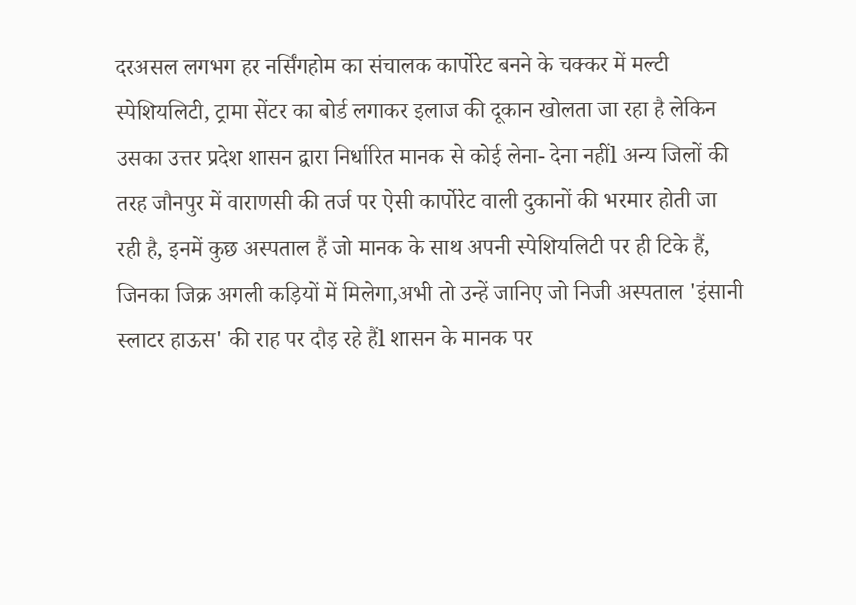दरअसल लगभग हर नर्सिंगहोम का संचालक कार्पोरेट बनने के चक्कर में मल्टी स्पेशियलिटी, ट्रामा सेंटर का बोर्ड लगाकर इलाज की दूकान खोलता जा रहा है लेकिन उसका उत्तर प्रदेश शासन द्वारा निर्धारित मानक से कोई लेना- देना नहींl अन्य जिलों की तरह जौनपुर में वाराणसी की तर्ज पर ऐसी कार्पोरेट वाली दुकानों की भरमार होती जा रही है, इनमें कुछ अस्पताल हैं जो मानक के साथ अपनी स्पेशियलिटी पर ही टिके हैं, जिनका जिक्र अगली कड़ियों में मिलेगा,अभी तो उन्हें जानिए जो निजी अस्पताल 'इंसानी स्लाटर हाऊस' की राह पर दौड़ रहे हैंl शासन के मानक पर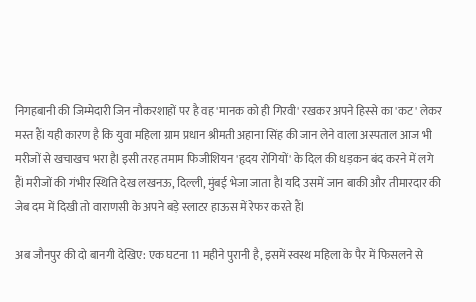निगहबानी की जिम्मेदारी जिन नौकरशाहों पर है वह 'मानक को ही गिरवी' रखकर अपने हिस्से का 'कट' लेकर मस्त हैंl यही कारण है कि युवा महिला ग्राम प्रधान श्रीमती अहाना सिंह की जान लेने वाला अस्पताल आज भी मरीजों से खचाखच भरा हैl इसी तरह तमाम फिजीशियन 'हृदय रोगियों' के दिल की धड़कन बंद करने में लगे हैंl मरीजों की गंभीर स्थिति देख लखनऊ, दिल्ली, मुंबई भेजा जाता हैl यदि उसमें जान बाकी और तीमारदार की जेब दम में दिखी तो वाराणसी के अपने बड़े स्लाटर हाऊस में रेफर करते हैंl

अब जौनपुर की दो बानगी देखिए: एक घटना 11 महीने पुरानी है, इसमें स्वस्थ महिला के पैर में फिसलने से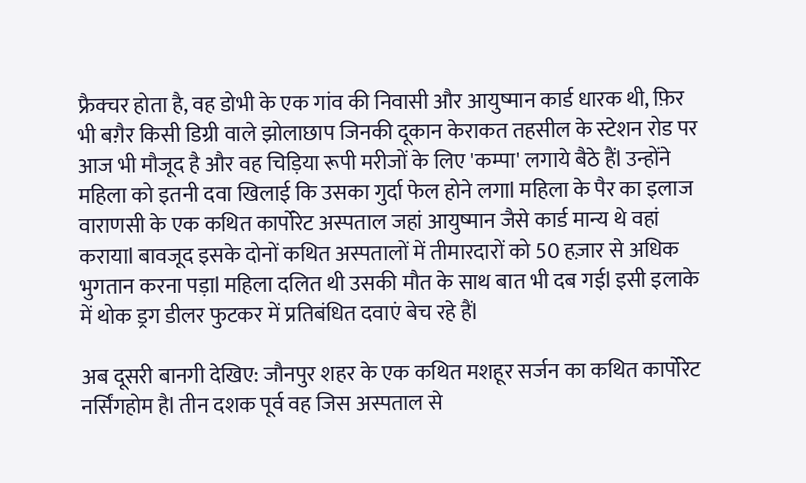फ्रैक्चर होता है, वह डोभी के एक गांव की निवासी और आयुष्मान कार्ड धारक थी, फ़िर भी बग़ैर किसी डिग्री वाले झोलाछाप जिनकी दूकान केराकत तहसील के स्टेशन रोड पर आज भी मौजूद है और वह चिड़िया रूपी मरीजों के लिए 'कम्पा' लगाये बैठे हैंl उन्होंने महिला को इतनी दवा खिलाई कि उसका गुर्दा फेल होने लगाl महिला के पैर का इलाज वाराणसी के एक कथित कार्पोरेट अस्पताल जहां आयुष्मान जैसे कार्ड मान्य थे वहां करायाl बावजूद इसके दोनों कथित अस्पतालों में तीमारदारों को 50 हज़ार से अधिक भुगतान करना पड़ाl महिला दलित थी उसकी मौत के साथ बात भी दब गईl इसी इलाके में थोक ड्रग डीलर फुटकर में प्रतिबंधित दवाएं बेच रहे हैंl

अब दूसरी बानगी देखिए: जौनपुर शहर के एक कथित मशहूर सर्जन का कथित कार्पोरेट नर्सिंगहोम हैl तीन दशक पूर्व वह जिस अस्पताल से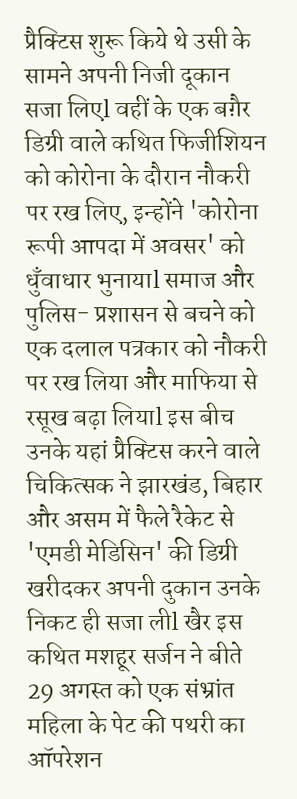प्रैक्टिस शुरू किये थे उसी के सामने अपनी निजी दूकान सजा लिएl वहीं के एक बग़ैर डिग्री वाले कथित फिजीशियन को कोरोना के दौरान नौकरी पर रख लिए, इन्होंने 'कोरोना रूपी आपदा में अवसर' को धुँवाधार भुनायाl समाज और पुलिस- प्रशासन से बचने को एक दलाल पत्रकार को नौकरी पर रख लिया और माफिया से रसूख बढ़ा लियाl इस बीच उनके यहां प्रैक्टिस करने वाले चिकित्सक ने झारखंड, बिहार और असम में फैले रैकेट से 'एमडी मेडिसिन' की डिग्री खरीदकर अपनी दुकान उनके निकट ही सजा लीl खैर इस कथित मशहूर सर्जन ने बीते 29 अगस्त को एक संभ्रांत महिला के पेट की पथरी का ऑपरेशन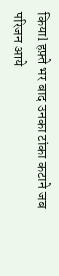कियाl हफ़्ते भर बाद उनका टांका कटाने जब परिजन आये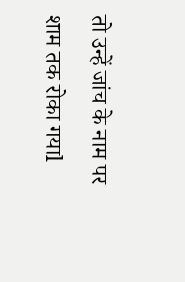तो उन्हें जांच के नाम पर शाम तक रोका गयाl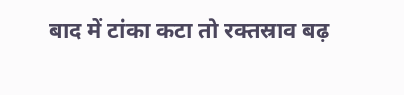बाद में टांका कटा तो रक्तस्राव बढ़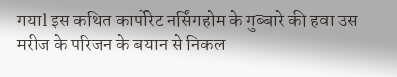गयाl इस कथित कार्पोरेट नर्सिंगहोम के गुब्बारे की हवा उस मरीज के परिजन के बयान से निकल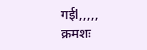गईl,,,,, क्रमशः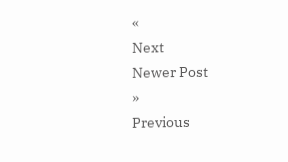«
Next
Newer Post
»
Previous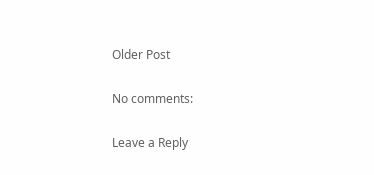Older Post

No comments:

Leave a Reply